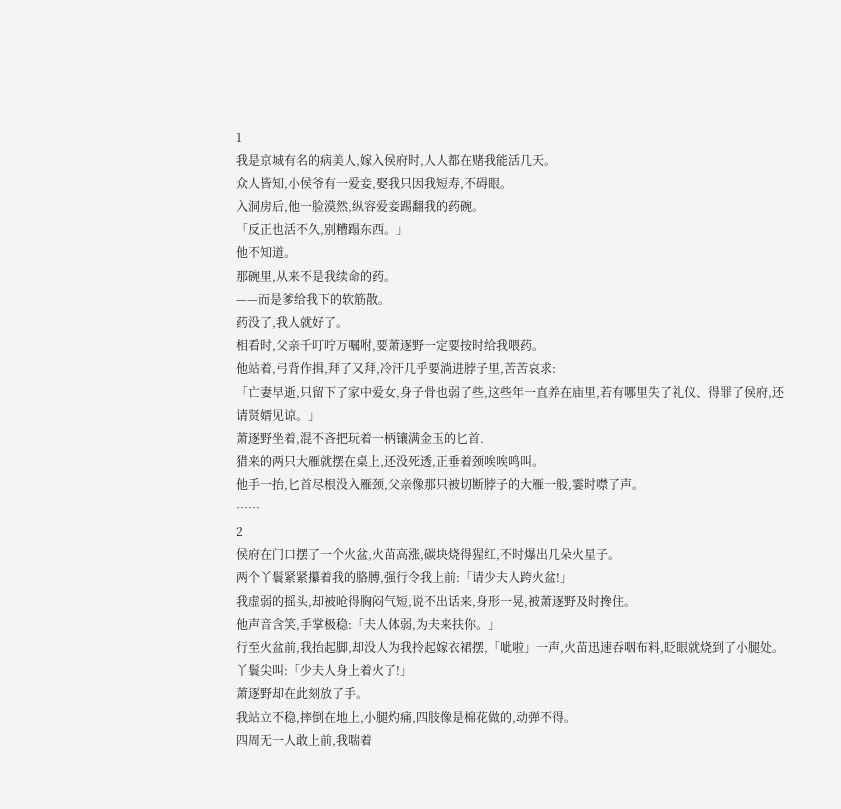1
我是京城有名的病美人,嫁入侯府时,人人都在赌我能活几天。
众人皆知,小侯爷有一爱妾,娶我只因我短寿,不碍眼。
入洞房后,他一脸漠然,纵容爱妾踢翻我的药碗。
「反正也活不久,别糟蹋东西。」
他不知道。
那碗里,从来不是我续命的药。
——而是爹给我下的软筋散。
药没了,我人就好了。
相看时,父亲千叮咛万嘱咐,要萧逐野一定要按时给我喂药。
他站着,弓背作揖,拜了又拜,冷汗几乎要淌进脖子里,苦苦哀求:
「亡妻早逝,只留下了家中爱女,身子骨也弱了些,这些年一直养在庙里,若有哪里失了礼仪、得罪了侯府,还请贤婿见谅。」
萧逐野坐着,混不吝把玩着一柄镶满金玉的匕首.
猎来的两只大雁就摆在桌上,还没死透,正垂着颈唉唉鸣叫。
他手一抬,匕首尽根没入雁颈,父亲像那只被切断脖子的大雁一般,霎时噤了声。
……
2
侯府在门口摆了一个火盆,火苗高涨,碳块烧得猩红,不时爆出几朵火星子。
两个丫鬟紧紧攥着我的胳膊,强行令我上前:「请少夫人跨火盆!」
我虚弱的摇头,却被呛得胸闷气短,说不出话来,身形一晃,被萧逐野及时搀住。
他声音含笑,手掌极稳:「夫人体弱,为夫来扶你。」
行至火盆前,我抬起脚,却没人为我拎起嫁衣裙摆,「呲啦」一声,火苗迅速吞咽布料,眨眼就烧到了小腿处。
丫鬟尖叫:「少夫人身上着火了!」
萧逐野却在此刻放了手。
我站立不稳,摔倒在地上,小腿灼痛,四肢像是棉花做的,动弹不得。
四周无一人敢上前,我喘着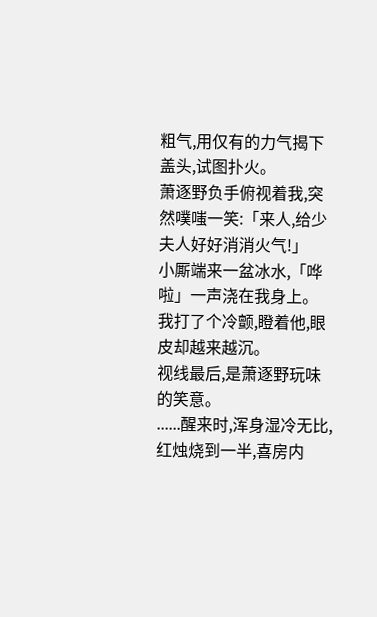粗气,用仅有的力气揭下盖头,试图扑火。
萧逐野负手俯视着我,突然噗嗤一笑:「来人,给少夫人好好消消火气!」
小厮端来一盆冰水,「哗啦」一声浇在我身上。
我打了个冷颤,瞪着他,眼皮却越来越沉。
视线最后,是萧逐野玩味的笑意。
......醒来时,浑身湿冷无比,红烛烧到一半,喜房内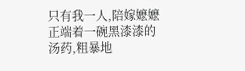只有我一人,陪嫁嬷嬷正端着一碗黑漆漆的汤药,粗暴地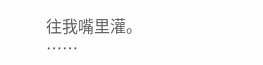往我嘴里灌。
……